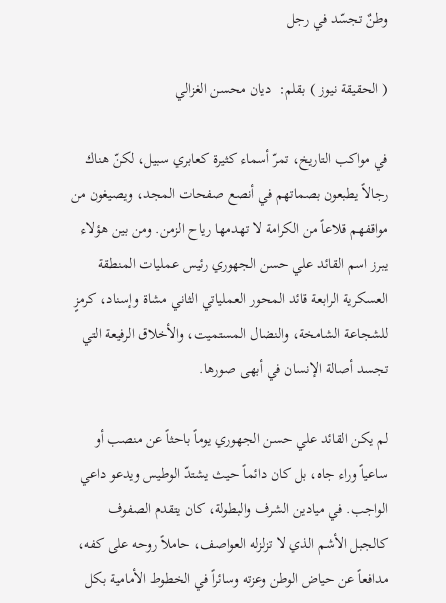وطنٌ تجسّد في رجل

( الحقيقة نيوز ) بقلم:  ديان محسن الغزالي

في مواكب التاريخ، تمرّ أسماء كثيرة كعابري سبيل، لكنّ هناك رجالاً يطبعون بصماتهم في أنصع صفحات المجد، ويصيغون من مواقفهم قلاعاً من الكرامة لا تهدمها رياح الزمن. ومن بين هؤلاء يبرز اسم القائد علي حسن الجهوري رئيس عمليات المنطقة العسكرية الرابعة قائد المحور العملياتي الثاني مشاة وإسناد، كرمزٍ للشجاعة الشامخة، والنضال المستميت، والأخلاق الرفيعة التي تجسد أصالة الإنسان في أبهى صورها.

لم يكن القائد علي حسن الجهوري يوماً باحثاً عن منصب أو ساعياً وراء جاه، بل كان دائماً حيث يشتدّ الوطيس ويدعو داعي الواجب. في ميادين الشرف والبطولة، كان يتقدم الصفوف كالجبل الأشم الذي لا تزلزله العواصف، حاملاً روحه على كفه، مدافعاً عن حياض الوطن وعزته وسائراً في الخطوط الأمامية بكل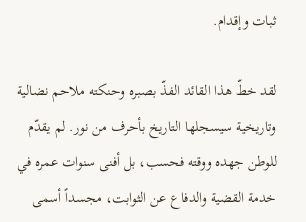ثبات وإقدام.

لقد خطّ هذا القائد الفذّ بصبره وحنكته ملاحم نضالية وتاريخية سيسجلها التاريخ بأحرف من نور. لم يقدّم للوطن جهده ووقته فحسب، بل أفنى سنوات عمره في خدمة القضية والدفاع عن الثوابت، مجسداً أسمى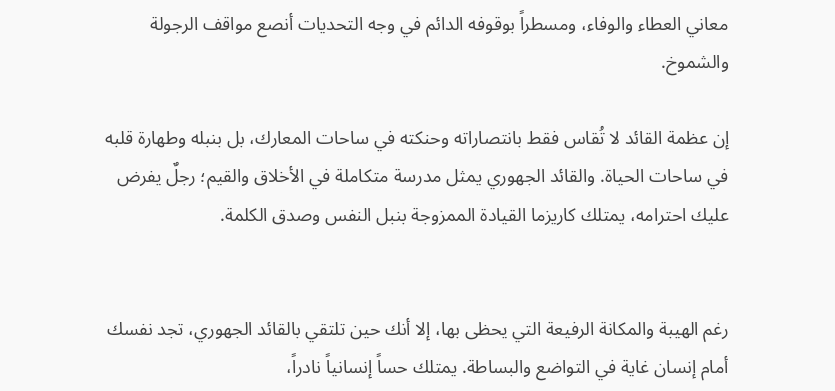معاني العطاء والوفاء، ومسطراً بوقوفه الدائم في وجه التحديات أنصع مواقف الرجولة والشموخ.

إن عظمة القائد لا تُقاس فقط بانتصاراته وحنكته في ساحات المعارك، بل بنبله وطهارة قلبه في ساحات الحياة. والقائد الجهوري يمثل مدرسة متكاملة في الأخلاق والقيم؛ رجلٌ يفرض عليك احترامه، يمتلك كاريزما القيادة الممزوجة بنبل النفس وصدق الكلمة.


رغم الهيبة والمكانة الرفيعة التي يحظى بها، إلا أنك حين تلتقي بالقائد الجهوري، تجد نفسك أمام إنسان غاية في التواضع والبساطة. يمتلك حساً إنسانياً نادراً،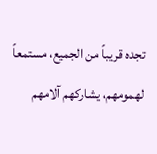تجده قريباً من الجميع، مستمعاً لهمومهم، يشاركهم آلامهم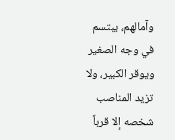وآمالهم، يبتسم في وجه الصغير ويوقر الكبير، ولا تزيد المناصب شخصه إلا قرباً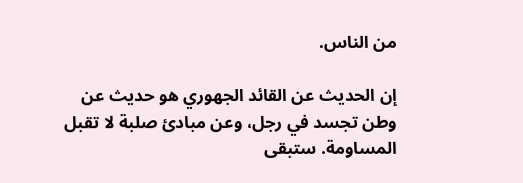من الناس.

إن الحديث عن القائد الجهوري هو حديث عن وطن تجسد في رجل، وعن مبادئ صلبة لا تقبل المساومة. ستبقى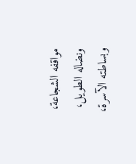مواقفه الشجاعة، ونضاله الطويل، وبساطته الآسرة،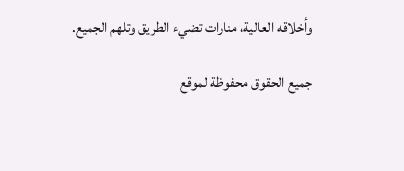وأخلاقه العالية، منارات تضيء الطريق وتلهم الجميع.

جميع الحقوق محفوظة لموقع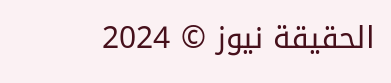الحقيقة نيوز © 2024